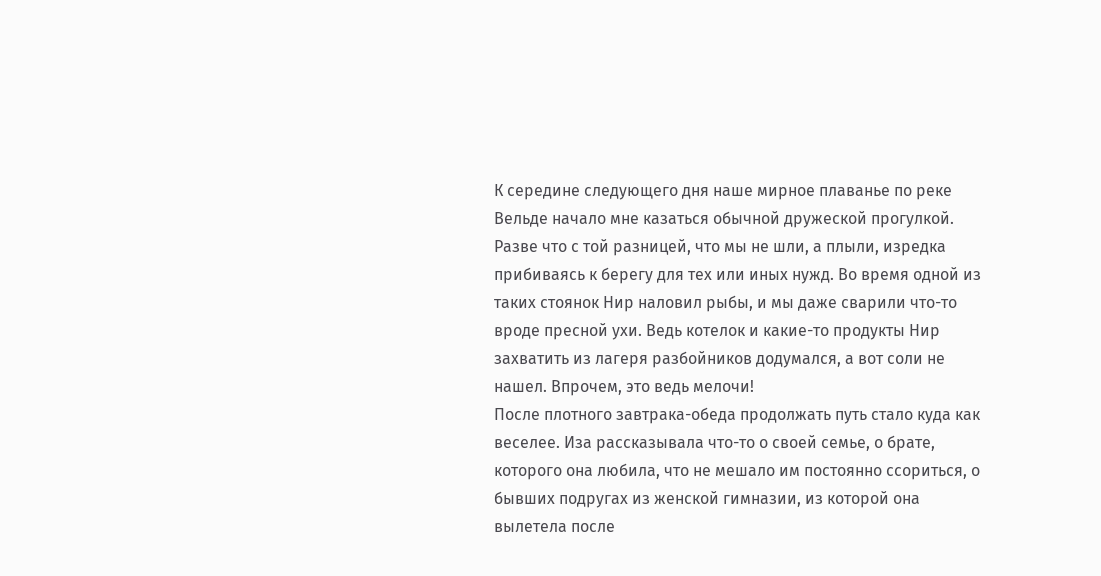К середине следующего дня наше мирное плаванье по реке Вельде начало мне казаться обычной дружеской прогулкой. Разве что с той разницей, что мы не шли, а плыли, изредка прибиваясь к берегу для тех или иных нужд. Во время одной из таких стоянок Нир наловил рыбы, и мы даже сварили что-то вроде пресной ухи. Ведь котелок и какие-то продукты Нир захватить из лагеря разбойников додумался, а вот соли не нашел. Впрочем, это ведь мелочи!
После плотного завтрака-обеда продолжать путь стало куда как веселее. Иза рассказывала что-то о своей семье, о брате, которого она любила, что не мешало им постоянно ссориться, о бывших подругах из женской гимназии, из которой она вылетела после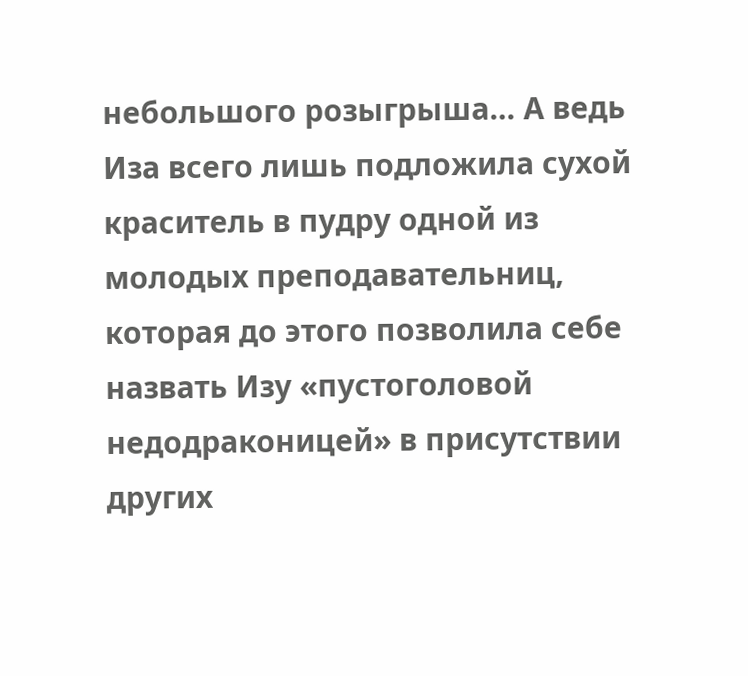небольшого розыгрыша… А ведь Иза всего лишь подложила сухой краситель в пудру одной из молодых преподавательниц, которая до этого позволила себе назвать Изу «пустоголовой недодраконицей» в присутствии других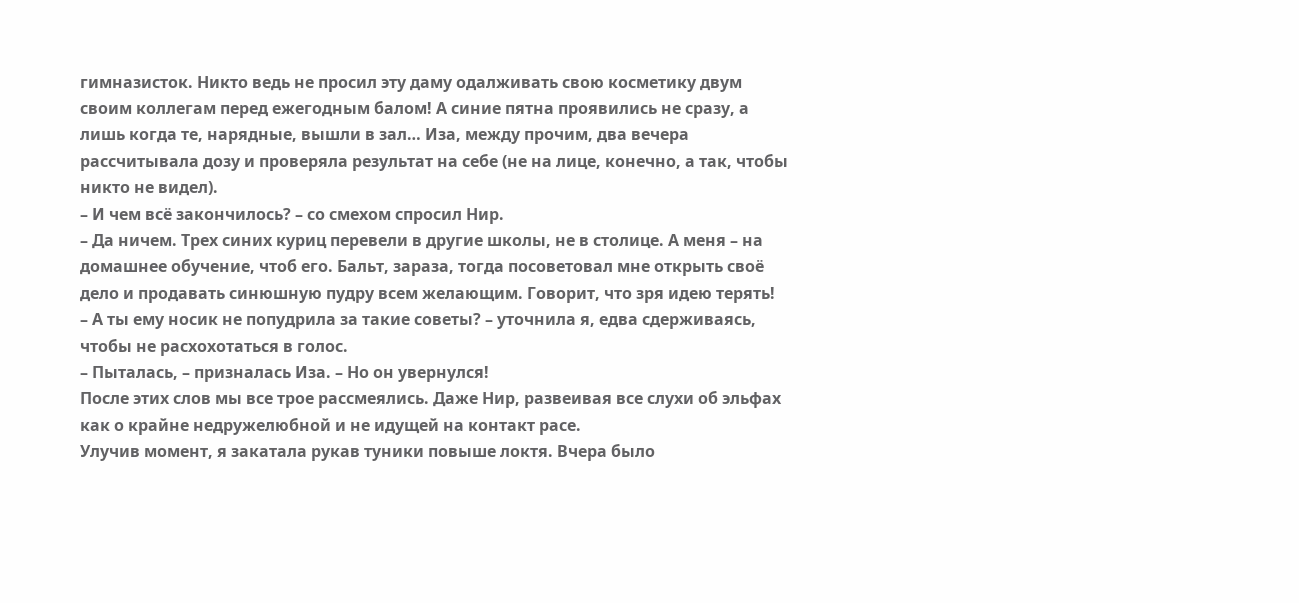гимназисток. Никто ведь не просил эту даму одалживать свою косметику двум своим коллегам перед ежегодным балом! А синие пятна проявились не сразу, а лишь когда те, нарядные, вышли в зал… Иза, между прочим, два вечера рассчитывала дозу и проверяла результат на себе (не на лице, конечно, а так, чтобы никто не видел).
– И чем всё закончилось? – со смехом спросил Нир.
– Да ничем. Трех синих куриц перевели в другие школы, не в столице. А меня – на домашнее обучение, чтоб его. Бальт, зараза, тогда посоветовал мне открыть своё дело и продавать синюшную пудру всем желающим. Говорит, что зря идею терять!
– А ты ему носик не попудрила за такие советы? – уточнила я, едва сдерживаясь, чтобы не расхохотаться в голос.
– Пыталась, – призналась Иза. – Но он увернулся!
После этих слов мы все трое рассмеялись. Даже Нир, развеивая все слухи об эльфах как о крайне недружелюбной и не идущей на контакт расе.
Улучив момент, я закатала рукав туники повыше локтя. Вчера было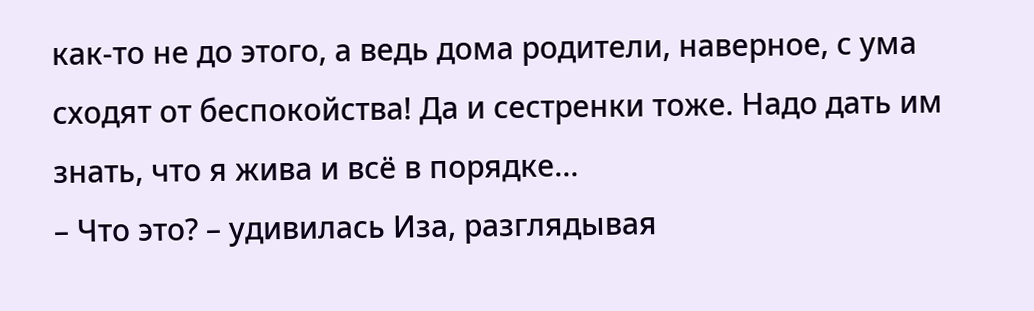как-то не до этого, а ведь дома родители, наверное, с ума сходят от беспокойства! Да и сестренки тоже. Надо дать им знать, что я жива и всё в порядке…
– Что это? – удивилась Иза, разглядывая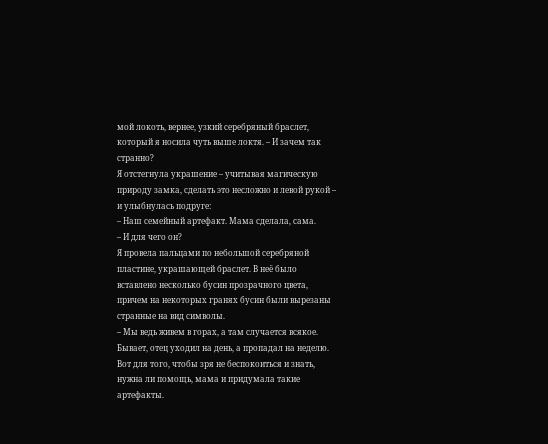мой локоть, вернее, узкий серебряный браслет, который я носила чуть выше локтя. – И зачем так странно?
Я отстегнула украшение – учитывая магическую природу замка, сделать это несложно и левой рукой – и улыбнулась подруге:
– Наш семейный артефакт. Мама сделала, сама.
– И для чего он?
Я провела пальцами по небольшой серебряной пластине, украшающей браслет. В неё было вставлено несколько бусин прозрачного цвета, причем на некоторых гранях бусин были вырезаны странные на вид символы.
– Мы ведь живем в горах, а там случается всякое. Бывает, отец уходил на день, а пропадал на неделю. Вот для того, чтобы зря не беспокоиться и знать, нужна ли помощь, мама и придумала такие артефакты.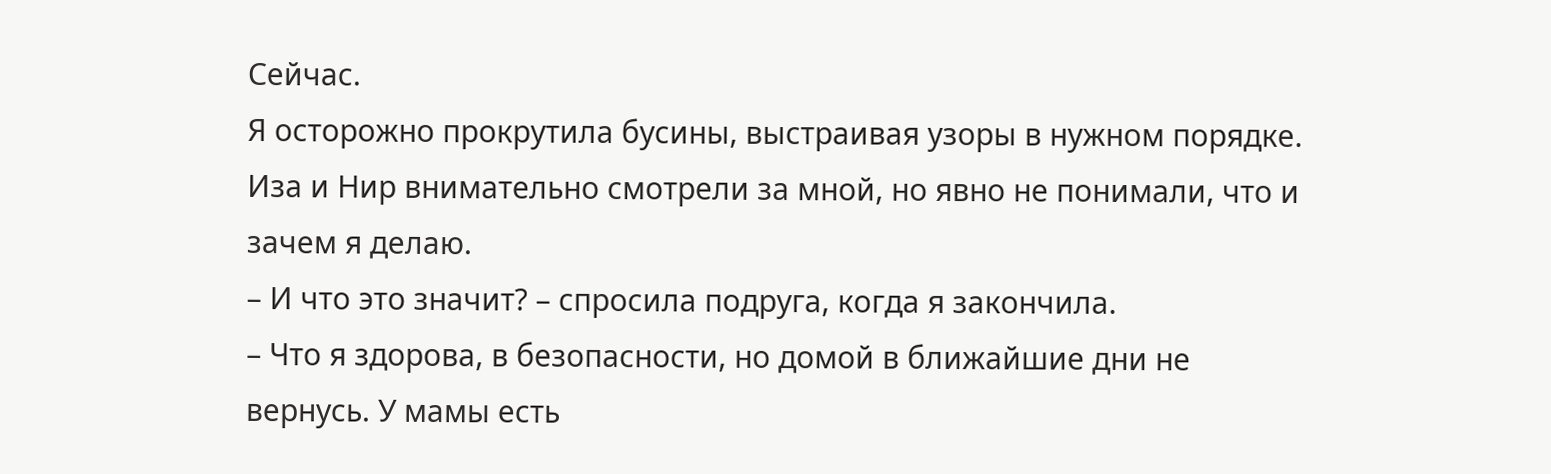Сейчас.
Я осторожно прокрутила бусины, выстраивая узоры в нужном порядке. Иза и Нир внимательно смотрели за мной, но явно не понимали, что и зачем я делаю.
– И что это значит? – спросила подруга, когда я закончила.
– Что я здорова, в безопасности, но домой в ближайшие дни не вернусь. У мамы есть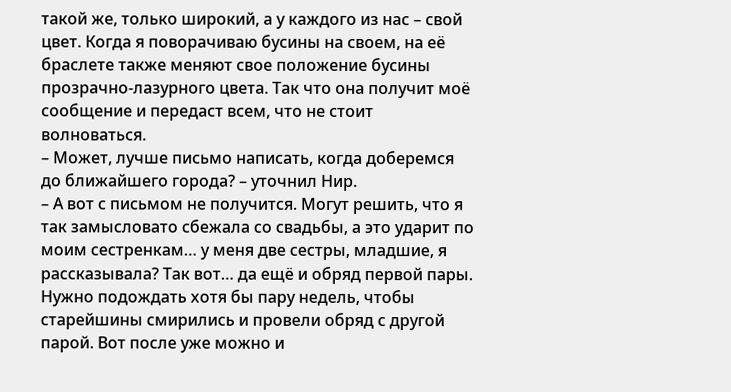такой же, только широкий, а у каждого из нас – свой цвет. Когда я поворачиваю бусины на своем, на её браслете также меняют свое положение бусины прозрачно-лазурного цвета. Так что она получит моё сообщение и передаст всем, что не стоит волноваться.
– Может, лучше письмо написать, когда доберемся до ближайшего города? – уточнил Нир.
– А вот с письмом не получится. Могут решить, что я так замысловато сбежала со свадьбы, а это ударит по моим сестренкам… у меня две сестры, младшие, я рассказывала? Так вот… да ещё и обряд первой пары. Нужно подождать хотя бы пару недель, чтобы старейшины смирились и провели обряд с другой парой. Вот после уже можно и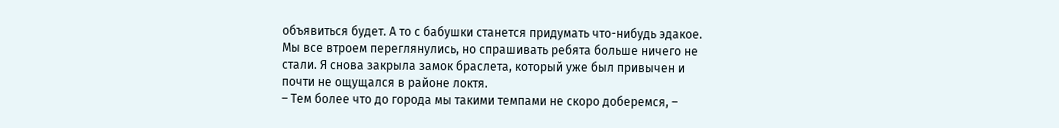объявиться будет. А то с бабушки станется придумать что-нибудь эдакое.
Мы все втроем переглянулись, но спрашивать ребята больше ничего не стали. Я снова закрыла замок браслета, который уже был привычен и почти не ощущался в районе локтя.
– Тем более что до города мы такими темпами не скоро доберемся, –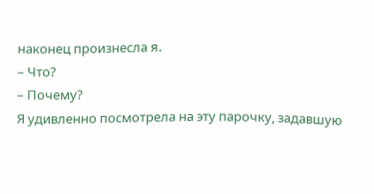наконец произнесла я.
– Что?
– Почему?
Я удивленно посмотрела на эту парочку, задавшую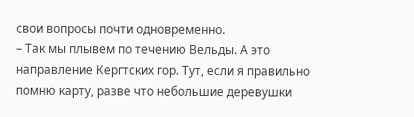свои вопросы почти одновременно.
– Так мы плывем по течению Вельды. А это направление Кергтских гор. Тут, если я правильно помню карту, разве что небольшие деревушки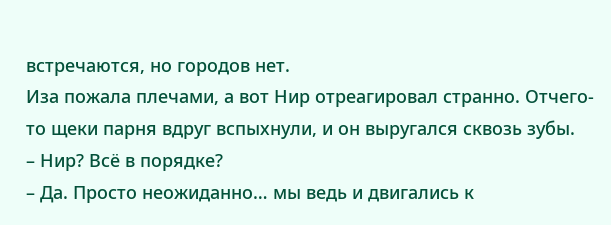встречаются, но городов нет.
Иза пожала плечами, а вот Нир отреагировал странно. Отчего-то щеки парня вдруг вспыхнули, и он выругался сквозь зубы.
– Нир? Всё в порядке?
– Да. Просто неожиданно… мы ведь и двигались к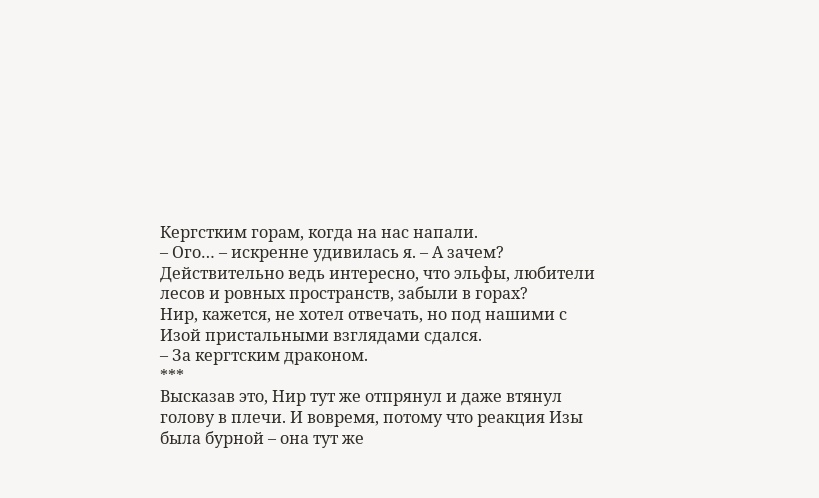Кергстким горам, когда на нас напали.
– Ого… – искренне удивилась я. – А зачем?
Действительно ведь интересно, что эльфы, любители лесов и ровных пространств, забыли в горах?
Нир, кажется, не хотел отвечать, но под нашими с Изой пристальными взглядами сдался.
– За кергтским драконом.
***
Высказав это, Нир тут же отпрянул и даже втянул голову в плечи. И вовремя, потому что реакция Изы была бурной – она тут же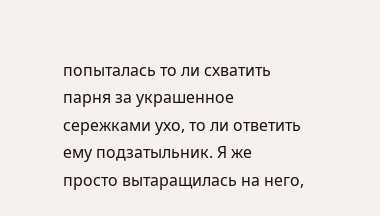попыталась то ли схватить парня за украшенное сережками ухо, то ли ответить ему подзатыльник. Я же просто вытаращилась на него,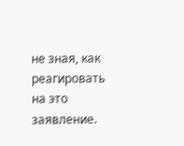не зная, как реагировать на это заявление.